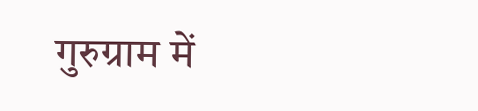गुरुग्राम में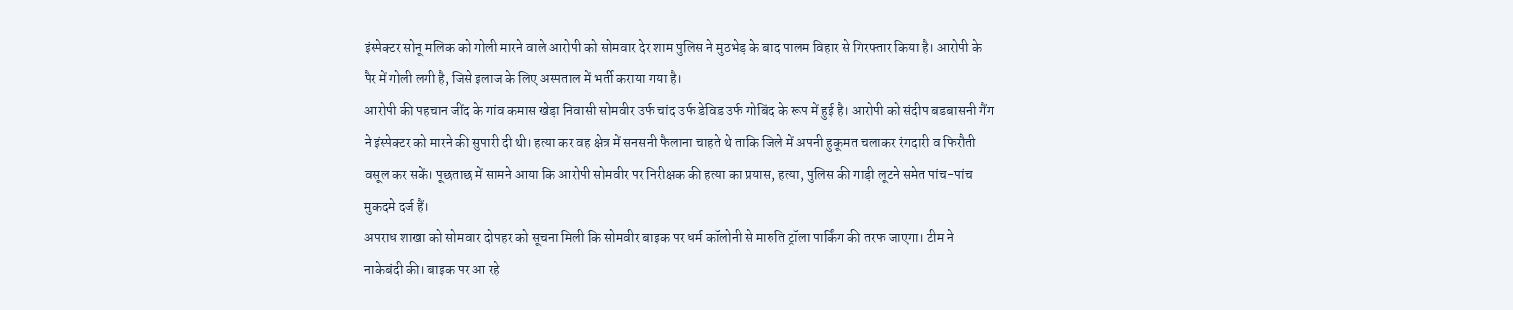इंस्पेक्टर सोनू मलिक को गोली मारने वाले आरोपी को सोमवार देर शाम पुलिस ने मुठभेड़ के बाद पालम विहार से गिरफ्तार किया है। आरोपी के पैर में गोली लगी है, जिसे इलाज के लिए अस्पताल में भर्ती कराया गया है।
आरोपी की पहचान जींद के गांव कमास खेड़ा निवासी सोमवीर उर्फ चांद उर्फ डेविड उर्फ गोबिंद के रूप में हुई है। आरोपी को संदीप बडबासनी गैंग ने इंस्पेक्टर को मारने की सुपारी दी थी। हत्या कर वह क्षेत्र में सनसनी फैलाना चाहते थे ताकि जिले में अपनी हुकूमत चलाकर रंगदारी व फिरौती वसूल कर सकें। पूछताछ में सामने आया कि आरोपी सोमवीर पर निरीक्षक की हत्या का प्रयास, हत्या, पुलिस की गाड़ी लूटने समेत पांच-पांच मुकदमे दर्ज हैं।
अपराध शाखा को सोमवार दोपहर को सूचना मिली कि सोमवीर बाइक पर धर्म कॉलोनी से मारुति ट्रॉला पार्किंग की तरफ जाएगा। टीम ने नाकेबंदी की। बाइक पर आ रहे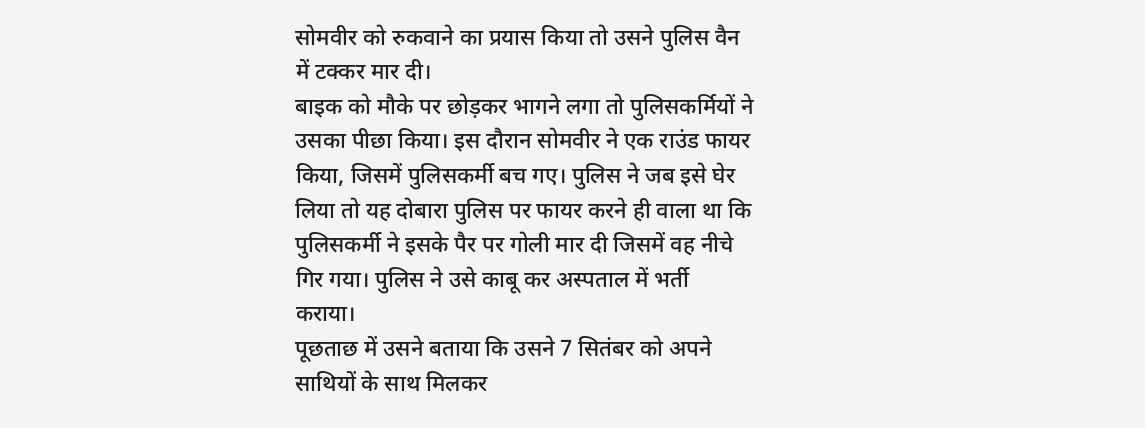सोमवीर को रुकवाने का प्रयास किया तो उसने पुलिस वैन में टक्कर मार दी।
बाइक को मौके पर छोड़कर भागने लगा तो पुलिसकर्मियों ने उसका पीछा किया। इस दौरान सोमवीर ने एक राउंड फायर किया, जिसमें पुलिसकर्मी बच गए। पुलिस ने जब इसे घेर लिया तो यह दोबारा पुलिस पर फायर करने ही वाला था कि पुलिसकर्मी ने इसके पैर पर गोली मार दी जिसमें वह नीचे गिर गया। पुलिस ने उसे काबू कर अस्पताल में भर्ती कराया।
पूछताछ में उसने बताया कि उसने 7 सितंबर को अपने साथियों के साथ मिलकर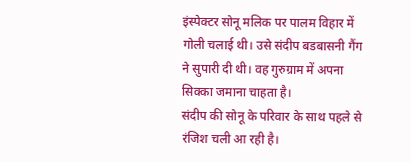इंस्पेक्टर सोनू मलिक पर पालम विहार में गोली चलाई थी। उसे संदीप बडबासनी गैंग ने सुपारी दी थी। वह गुरुग्राम में अपना सिक्का जमाना चाहता है।
संदीप की सोनू के परिवार के साथ पहले से रंजिश चली आ रही है।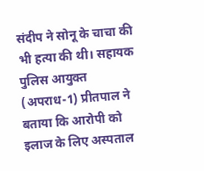संदीप ने सोनू के चाचा की भी हत्या की थी। सहायक पुलिस आयुक्त (अपराध-1) प्रीतपाल ने बताया कि आरोपी को इलाज के लिए अस्पताल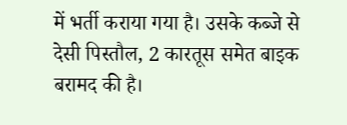में भर्ती कराया गया है। उसके कब्जे से देसी पिस्तौल, 2 कारतूस समेत बाइक बरामद की है।